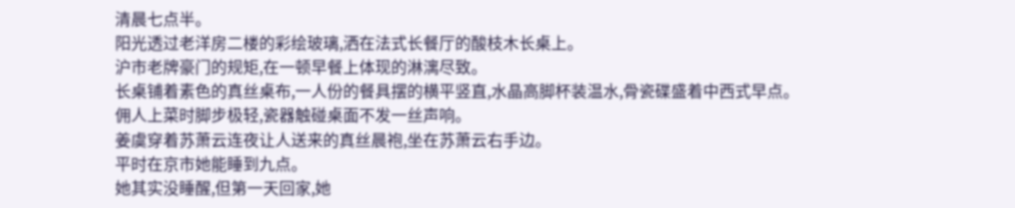清晨七点半。
阳光透过老洋房二楼的彩绘玻璃,洒在法式长餐厅的酸枝木长桌上。
沪市老牌豪门的规矩,在一顿早餐上体现的淋漓尽致。
长桌铺着素色的真丝桌布,一人份的餐具摆的横平竖直,水晶高脚杯装温水,骨瓷碟盛着中西式早点。
佣人上菜时脚步极轻,瓷器触碰桌面不发一丝声响。
姜虞穿着苏萧云连夜让人送来的真丝晨袍,坐在苏萧云右手边。
平时在京市她能睡到九点。
她其实没睡醒,但第一天回家,她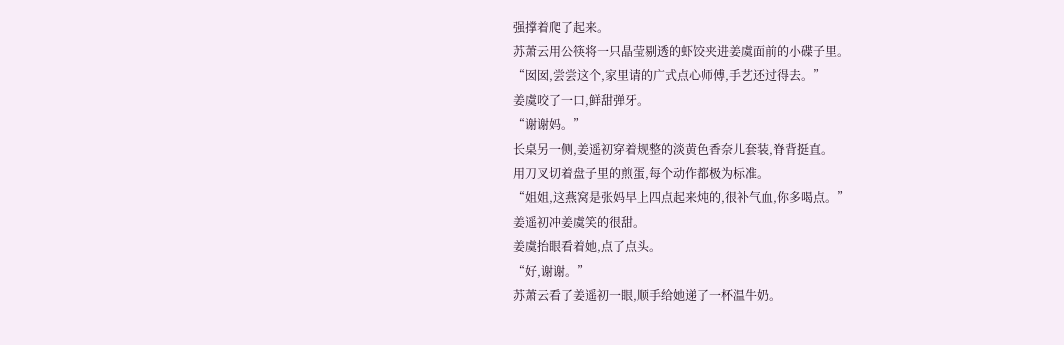强撑着爬了起来。
苏萧云用公筷将一只晶莹剔透的虾饺夹进姜虞面前的小碟子里。
“囡囡,尝尝这个,家里请的广式点心师傅,手艺还过得去。”
姜虞咬了一口,鲜甜弹牙。
“谢谢妈。”
长桌另一侧,姜遥初穿着规整的淡黄色香奈儿套装,脊背挺直。
用刀叉切着盘子里的煎蛋,每个动作都极为标准。
“姐姐,这燕窝是张妈早上四点起来炖的,很补气血,你多喝点。”
姜遥初冲姜虞笑的很甜。
姜虞抬眼看着她,点了点头。
“好,谢谢。”
苏萧云看了姜遥初一眼,顺手给她递了一杯温牛奶。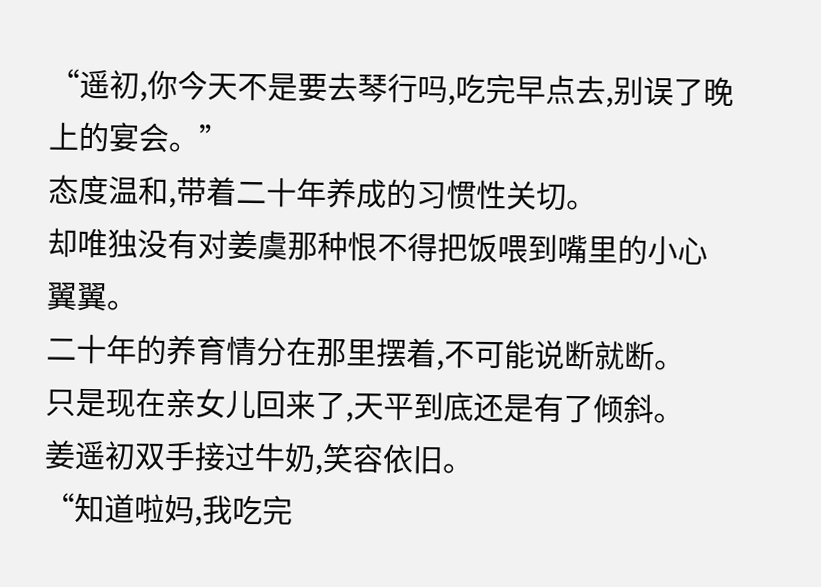“遥初,你今天不是要去琴行吗,吃完早点去,别误了晚上的宴会。”
态度温和,带着二十年养成的习惯性关切。
却唯独没有对姜虞那种恨不得把饭喂到嘴里的小心翼翼。
二十年的养育情分在那里摆着,不可能说断就断。
只是现在亲女儿回来了,天平到底还是有了倾斜。
姜遥初双手接过牛奶,笑容依旧。
“知道啦妈,我吃完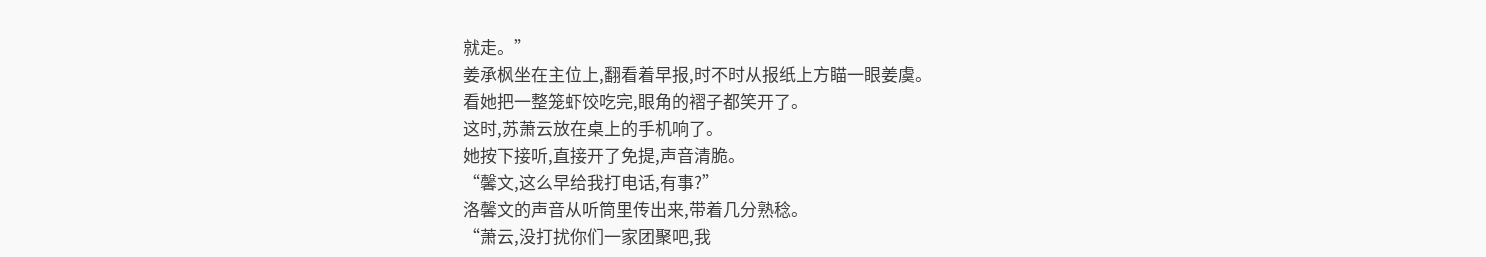就走。”
姜承枫坐在主位上,翻看着早报,时不时从报纸上方瞄一眼姜虞。
看她把一整笼虾饺吃完,眼角的褶子都笑开了。
这时,苏萧云放在桌上的手机响了。
她按下接听,直接开了免提,声音清脆。
“馨文,这么早给我打电话,有事?”
洛馨文的声音从听筒里传出来,带着几分熟稔。
“萧云,没打扰你们一家团聚吧,我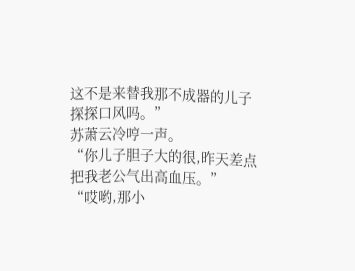这不是来替我那不成器的儿子探探口风吗。”
苏萧云冷哼一声。
“你儿子胆子大的很,昨天差点把我老公气出高血压。”
“哎哟,那小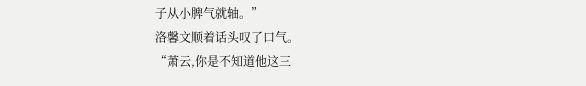子从小脾气就轴。”
洛馨文顺着话头叹了口气。
“萧云,你是不知道他这三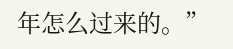年怎么过来的。”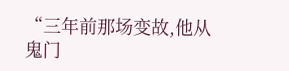“三年前那场变故,他从鬼门